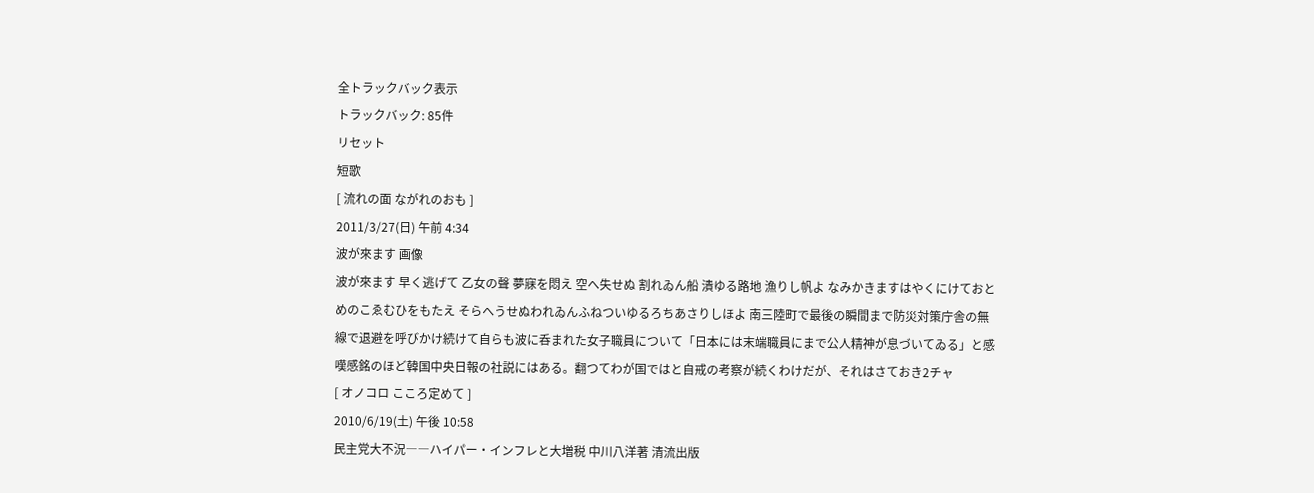全トラックバック表示
トラックバック: 85件
リセット
短歌
[ 流れの面 ながれのおも ]
2011/3/27(日) 午前 4:34
波が來ます 画像
波が來ます 早く逃げて 乙女の聲 夢寐を悶え 空へ失せぬ 割れゐん船 潰ゆる路地 漁りし帆よ なみかきますはやくにけておとめのこゑむひをもたえ そらへうせぬわれゐんふねついゆるろちあさりしほよ 南三陸町で最後の瞬間まで防災対策庁舎の無線で退避を呼びかけ続けて自らも波に呑まれた女子職員について「日本には末端職員にまで公人精神が息づいてゐる」と感嘆感銘のほど韓国中央日報の社説にはある。翻つてわが国ではと自戒の考察が続くわけだが、それはさておき2チャ
[ オノコロ こころ定めて ]
2010/6/19(土) 午後 10:58
民主党大不況――ハイパー・インフレと大増税 中川八洋著 清流出版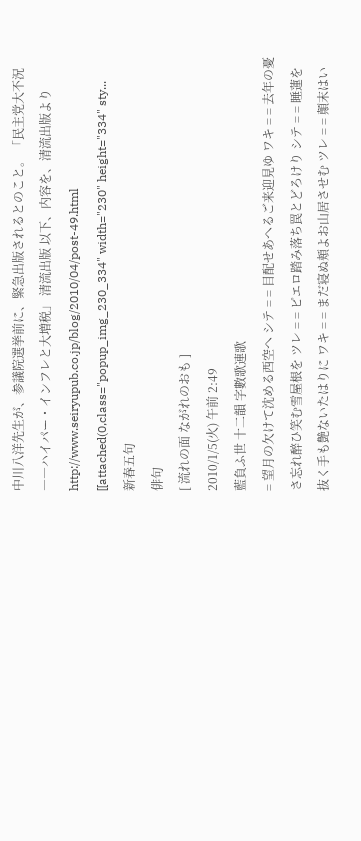中川八洋先生が、参議院選挙前に、緊急出版されるとのこと。 「民主党大不況――ハイパー・インフレと大増税」 清流出版 以下、内容を、清流出版より http://www.seiryupub.co.jp/blog/2010/04/post-49.html [[attached(0,class="popup_img_230_334" width="230" height="334" sty...
新春五句
俳句
[ 流れの面 ながれのおも ]
2010/1/5(火) 午前 2:49
藍負ふ世 十二韻 字數歌連歌
= 望月の欠けて沈める西空へ シテ = = 目配せあへるご来迎見ゆ ワキ = = 去年の憂さ忘れ醉ひ笑む雪屋根を ツレ = = ピエロ踏み落ち罠とどろけり シテ = = 睡蓮を抜く手も艶ないたはりに ワキ = = まだ寝ぬ頬よお山居させむ ツレ = = 顛末はい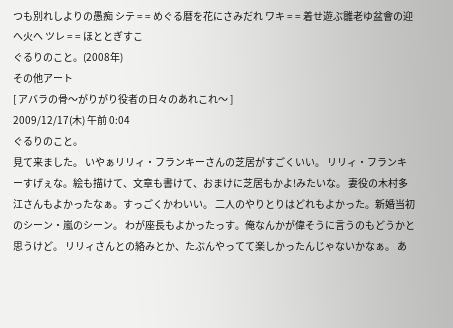つも別れしよりの愚痴 シテ = = めぐる暦を花にさみだれ ワキ = = 着せ遊ぶ雛老ゆ盆會の迎へ火へ ツレ = = ほととぎすこ
ぐるりのこと。(2008年)
その他アート
[ アバラの骨〜がりがり役者の日々のあれこれ〜 ]
2009/12/17(木) 午前 0:04
ぐるりのこと。
見て来ました。 いやぁリリィ・フランキーさんの芝居がすごくいい。 リリィ・フランキーすげぇな。絵も描けて、文章も書けて、おまけに芝居もかよ!みたいな。 妻役の木村多江さんもよかったなぁ。すっごくかわいい。 二人のやりとりはどれもよかった。新婚当初のシーン・嵐のシーン。 わが座長もよかったっす。俺なんかが偉そうに言うのもどうかと思うけど。 リリィさんとの絡みとか、たぶんやってて楽しかったんじゃないかなぁ。 あ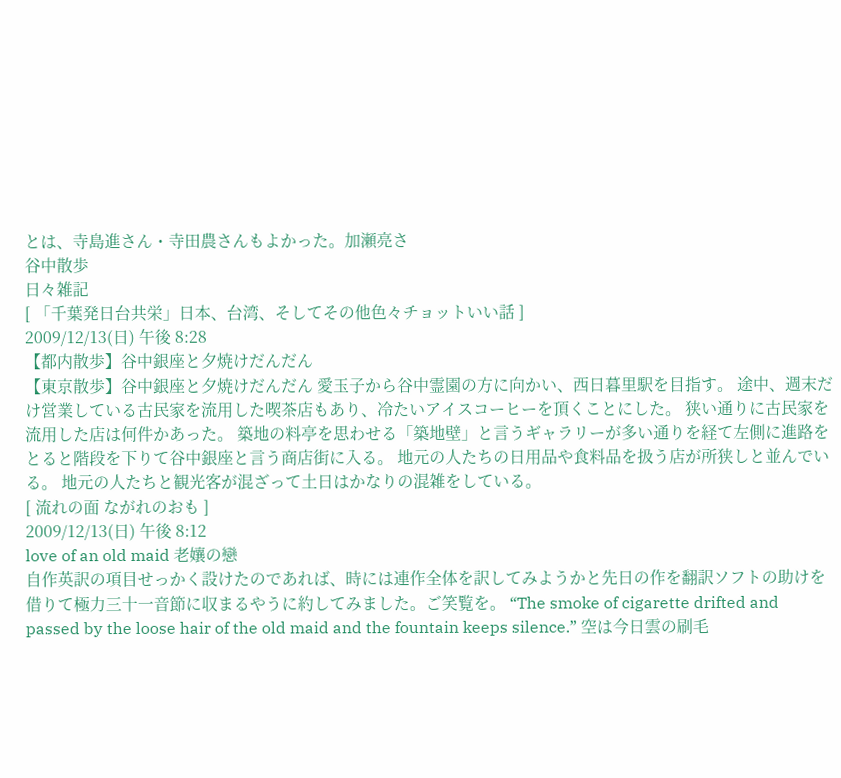とは、寺島進さん・寺田農さんもよかった。加瀬亮さ
谷中散歩
日々雑記
[ 「千葉発日台共栄」日本、台湾、そしてその他色々チョットいい話 ]
2009/12/13(日) 午後 8:28
【都内散歩】谷中銀座と夕焼けだんだん
【東京散歩】谷中銀座と夕焼けだんだん 愛玉子から谷中霊園の方に向かい、西日暮里駅を目指す。 途中、週末だけ営業している古民家を流用した喫茶店もあり、冷たいアイスコーヒーを頂くことにした。 狭い通りに古民家を流用した店は何件かあった。 築地の料亭を思わせる「築地壁」と言うギャラリーが多い通りを経て左側に進路をとると階段を下りて谷中銀座と言う商店街に入る。 地元の人たちの日用品や食料品を扱う店が所狭しと並んでいる。 地元の人たちと観光客が混ざって土日はかなりの混雑をしている。
[ 流れの面 ながれのおも ]
2009/12/13(日) 午後 8:12
love of an old maid 老孃の戀
自作英訳の項目せっかく設けたのであれば、時には連作全体を訳してみようかと先日の作を翻訳ソフトの助けを借りて極力三十一音節に収まるやうに約してみました。ご笑覧を。 “The smoke of cigarette drifted and passed by the loose hair of the old maid and the fountain keeps silence.” 空は今日雲の刷毛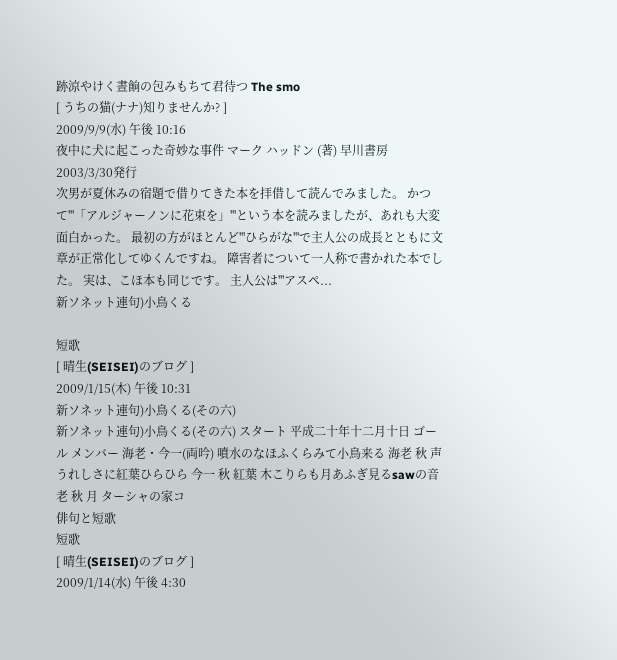跡涼やけく晝餉の包みもちて君待つ The smo
[ うちの猫(ナナ)知りませんか? ]
2009/9/9(水) 午後 10:16
夜中に犬に起こった奇妙な事件 マーク ハッドン (著) 早川書房 2003/3/30発行
次男が夏休みの宿題で借りてきた本を拝借して読んでみました。 かつて'''「アルジャーノンに花束を」'''という本を読みましたが、あれも大変面白かった。 最初の方がほとんど'''ひらがな'''で主人公の成長とともに文章が正常化してゆくんですね。 障害者について一人称で書かれた本でした。 実は、こほ本も同じです。 主人公は'''アスペ...
新ソネット連句)小鳥くる

短歌
[ 晴生(SEISEI)のブログ ]
2009/1/15(木) 午後 10:31
新ソネット連句)小鳥くる(その六)
新ソネット連句)小鳥くる(その六) スタート 平成二十年十二月十日 ゴール メンバー 海老・今一(両吟) 噴水のなほふくらみて小鳥来る 海老 秋 声うれしさに紅葉ひらひら 今一 秋 紅葉 木こりらも月あふぎ見るsawの音 老 秋 月 ターシャの家コ
俳句と短歌
短歌
[ 晴生(SEISEI)のブログ ]
2009/1/14(水) 午後 4:30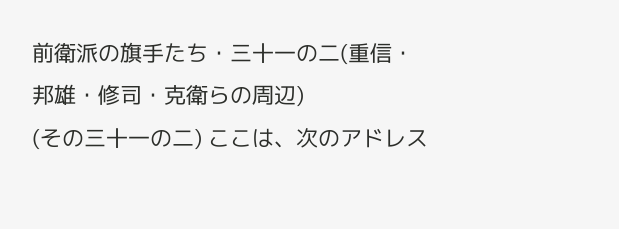前衛派の旗手たち・三十一の二(重信・邦雄・修司・克衛らの周辺)
(その三十一の二) ここは、次のアドレス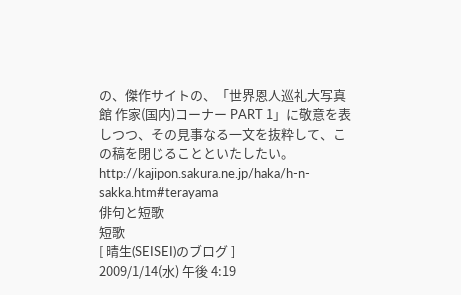の、傑作サイトの、「世界恩人巡礼大写真館 作家(国内)コーナー PART 1」に敬意を表しつつ、その見事なる一文を抜粋して、この稿を閉じることといたしたい。 http://kajipon.sakura.ne.jp/haka/h-n-sakka.htm#terayama
俳句と短歌
短歌
[ 晴生(SEISEI)のブログ ]
2009/1/14(水) 午後 4:19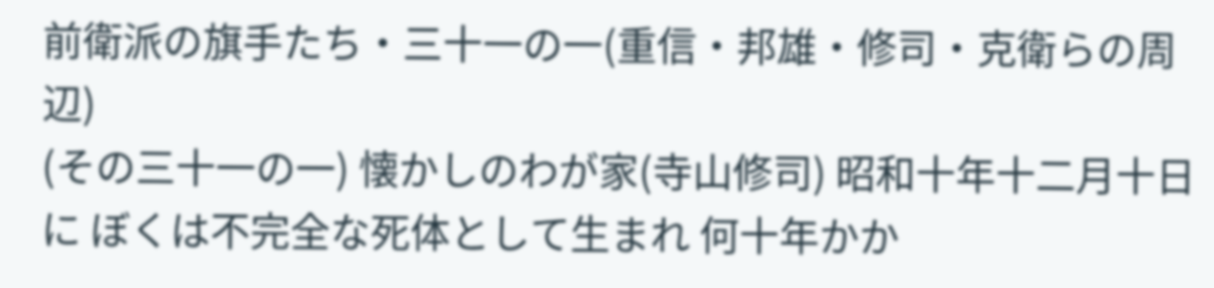前衛派の旗手たち・三十一の一(重信・邦雄・修司・克衛らの周辺)
(その三十一の一) 懐かしのわが家(寺山修司) 昭和十年十二月十日に ぼくは不完全な死体として生まれ 何十年かか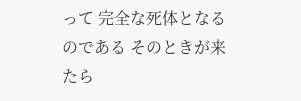って 完全な死体となるのである そのときが来たら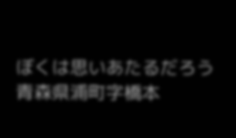ぼくは思いあたるだろう 青森県浦町字橋本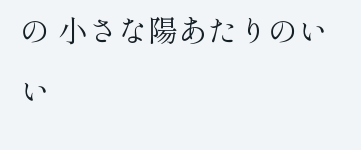の 小さな陽あたりのいい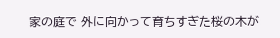家の庭で 外に向かって育ちすぎた桜の木が